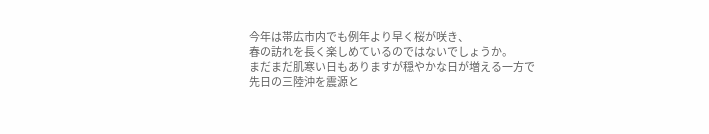今年は帯広市内でも例年より早く桜が咲き、
春の訪れを長く楽しめているのではないでしょうか。
まだまだ肌寒い日もありますが穏やかな日が増える一方で
先日の三陸沖を震源と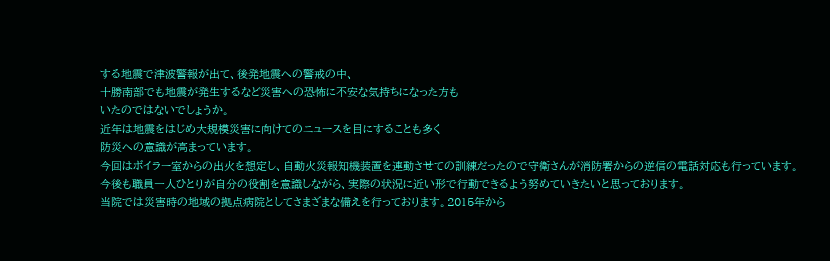する地震で津波警報が出て、後発地震への警戒の中、
十勝南部でも地震が発生するなど災害への恐怖に不安な気持ちになった方も
いたのではないでしょうか。
近年は地震をはじめ大規模災害に向けてのニュースを目にすることも多く
防災への意識が高まっています。
今回はボイラー室からの出火を想定し、自動火災報知機装置を連動させての訓練だったので守衛さんが消防署からの逆信の電話対応も行っています。
今後も職員一人ひとりが自分の役割を意識しながら、実際の状況に近い形で行動できるよう努めていきたいと思っております。
当院では災害時の地域の拠点病院としてさまざまな備えを行っております。2015年から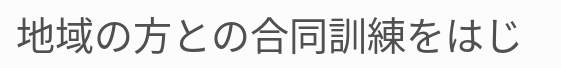地域の方との合同訓練をはじ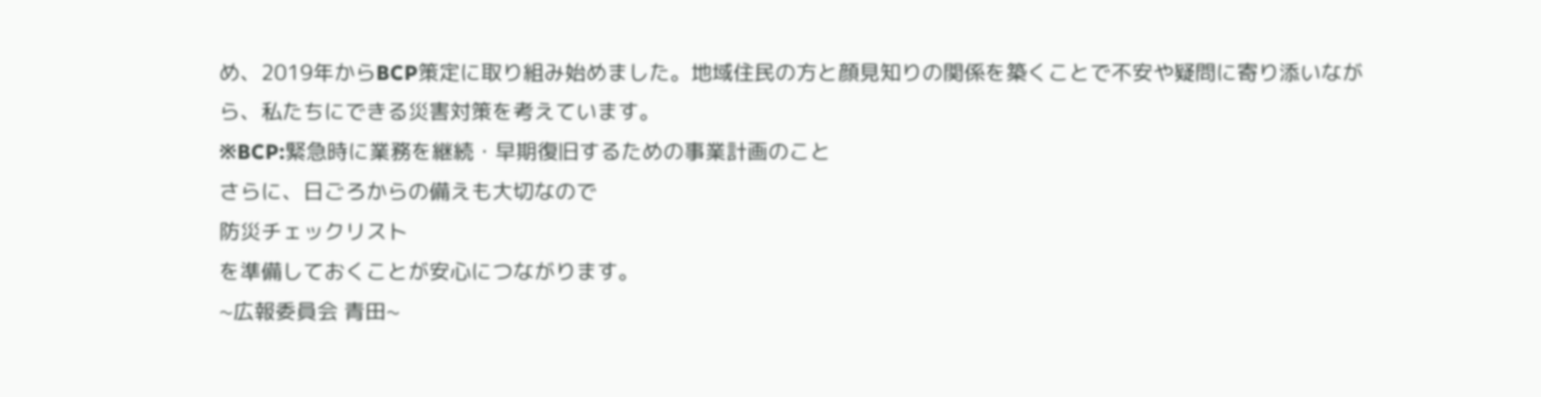め、2019年からBCP策定に取り組み始めました。地域住民の方と顔見知りの関係を築くことで不安や疑問に寄り添いながら、私たちにできる災害対策を考えています。
※BCP:緊急時に業務を継続・早期復旧するための事業計画のこと
さらに、日ごろからの備えも大切なので
防災チェックリスト
を準備しておくことが安心につながります。
~広報委員会 青田~